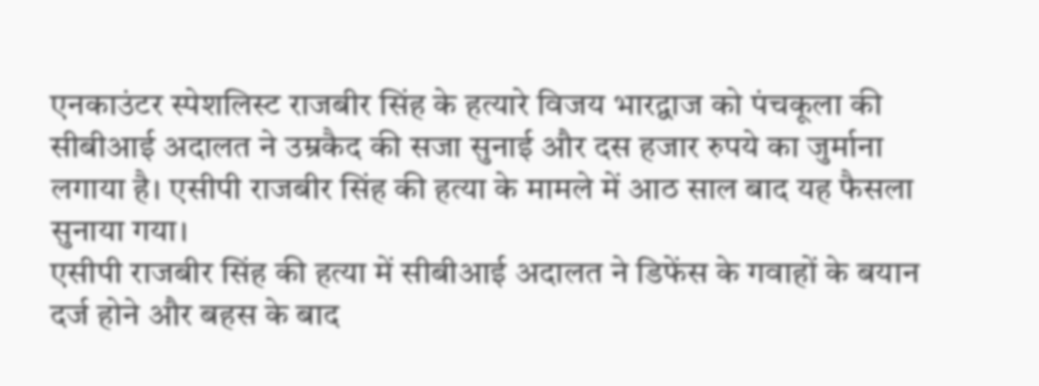एनकाउंटर स्पेशलिस्ट राजबीर सिंह के हत्यारे विजय भारद्वाज को पंचकूला की सीबीआई अदालत ने उम्रकैद की सजा सुनाई और दस हजार रुपये का जुर्माना लगाया है। एसीपी राजबीर सिंह की हत्या के मामले में आठ साल बाद यह फैसला सुनाया गया।
एसीपी राजबीर सिंह की हत्या में सीबीआई अदालत ने डिफेंस के गवाहों के बयान दर्ज होने और बहस के बाद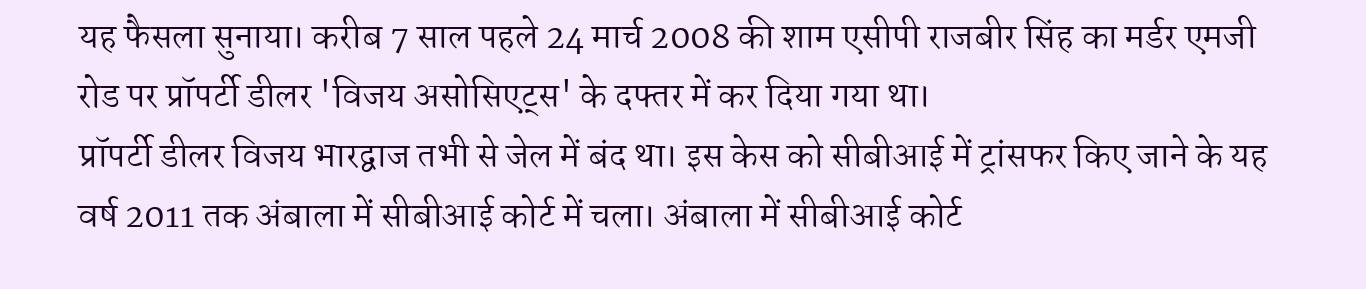यह फैसला सुनाया। करीब 7 साल पहले 24 मार्च 2008 की शाम एसीपी राजबीर सिंह का मर्डर एमजी रोड पर प्रॉपर्टी डीलर 'विजय असोसिएट्स' के दफ्तर में कर दिया गया था।
प्रॉपर्टी डीलर विजय भारद्वाज तभी से जेल में बंद था। इस केस को सीबीआई में ट्रांसफर किए जाने के यह वर्ष 2011 तक अंबाला में सीबीआई कोर्ट में चला। अंबाला में सीबीआई कोर्ट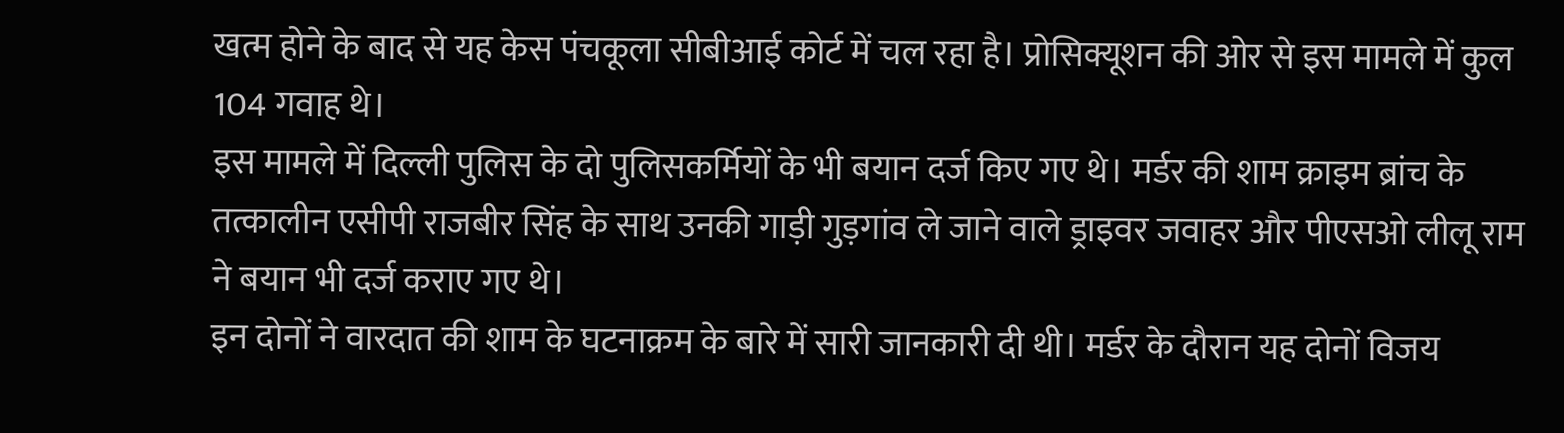खत्म होने के बाद से यह केस पंचकूला सीबीआई कोर्ट में चल रहा है। प्रोसिक्यूशन की ओर से इस मामले में कुल 104 गवाह थे।
इस मामले में दिल्ली पुलिस के दो पुलिसकर्मियों के भी बयान दर्ज किए गए थे। मर्डर की शाम क्राइम ब्रांच के तत्कालीन एसीपी राजबीर सिंह के साथ उनकी गाड़ी गुड़गांव ले जाने वाले ड्राइवर जवाहर और पीएसओ लीलू राम ने बयान भी दर्ज कराए गए थे।
इन दोनों ने वारदात की शाम के घटनाक्रम के बारे में सारी जानकारी दी थी। मर्डर के दौरान यह दोनों विजय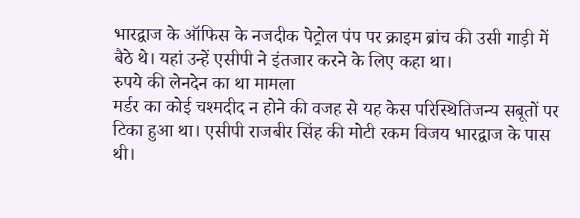भारद्वाज के ऑफिस के नजदीक पेट्रोल पंप पर क्राइम ब्रांच की उसी गाड़ी में बैठे थे। यहां उन्हें एसीपी ने इंतजार करने के लिए कहा था।
रुपये की लेनदेन का था मामला
मर्डर का कोई चश्मदीद न होने की वजह से यह केस परिस्थितिजन्य सबूतों पर टिका हुआ था। एसीपी राजबीर सिंह की मोटी रकम विजय भारद्वाज के पास थी।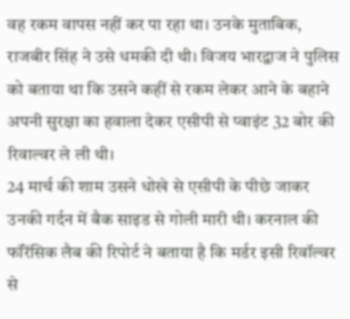वह रकम वापस नहीं कर पा रहा था। उनके मुताबिक, राजबीर सिंह ने उसे धमकी दी थी। विजय भारद्वाज ने पुलिस को बताया था कि उसने कहीं से रकम लेकर आने के बहाने अपनी सुरक्षा का हवाला देकर एसीपी से प्वाइंट 32 बोर की रिवाल्वर ले ली थी।
24 मार्च की शाम उसने धोखे से एसीपी के पीछे जाकर उनकी गर्दन में बैक साइड से गोली मारी थी। करनाल की फॉरेंसिक लैब की रिपोर्ट ने बताया है कि मर्डर इसी रिवॉल्वर से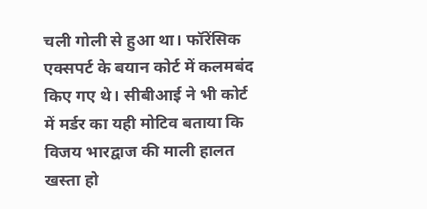चली गोली से हुआ था। फॉरेंसिक एक्सपर्ट के बयान कोर्ट में कलमबंद किए गए थे। सीबीआई ने भी कोर्ट में मर्डर का यही मोटिव बताया कि विजय भारद्वाज की माली हालत खस्ता हो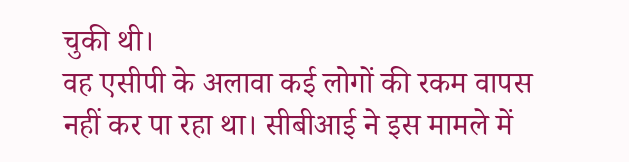चुकी थी।
वह एसीपी के अलावा कई लोगों की रकम वापस नहीं कर पा रहा था। सीबीआई ने इस मामले में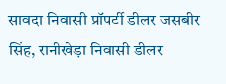सावदा निवासी प्रॉपर्टी डीलर जसबीर सिंह, रानीखेड़ा निवासी डीलर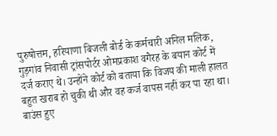पुरुषोत्तम, हरियाणा बिजली बोर्ड के कर्मचारी अनिल मलिक, गुड़गांव निवासी ट्रांसपोर्टर ओमप्रकाश वगैरह के बयान कोर्ट में दर्ज कराए थे। उन्होंने कोर्ट को बताया कि विजय की माली हालत बहुत खराब हो चुकी थी और वह कर्ज वापस नहीं कर पा रहा था। बाउंस हुए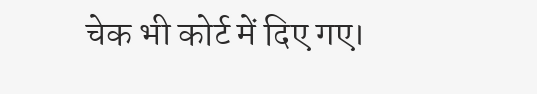चेक भी कोर्ट में दिए गए।